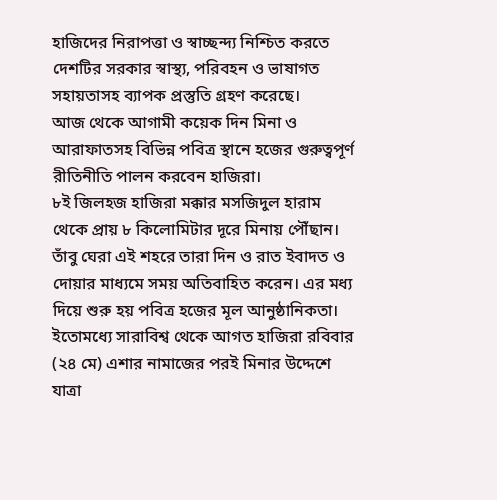হাজিদের নিরাপত্তা ও স্বাচ্ছন্দ্য নিশ্চিত করতে দেশটির সরকার স্বাস্থ্য, পরিবহন ও ভাষাগত সহায়তাসহ ব্যাপক প্রস্তুতি গ্রহণ করেছে।
আজ থেকে আগামী কয়েক দিন মিনা ও আরাফাতসহ বিভিন্ন পবিত্র স্থানে হজের গুরুত্বপূর্ণ রীতিনীতি পালন করবেন হাজিরা।
৮ই জিলহজ হাজিরা মক্কার মসজিদুল হারাম থেকে প্রায় ৮ কিলোমিটার দূরে মিনায় পৌঁছান। তাঁবু ঘেরা এই শহরে তারা দিন ও রাত ইবাদত ও দোয়ার মাধ্যমে সময় অতিবাহিত করেন। এর মধ্য দিয়ে শুরু হয় পবিত্র হজের মূল আনুষ্ঠানিকতা।
ইতোমধ্যে সারাবিশ্ব থেকে আগত হাজিরা রবিবার (২৪ মে) এশার নামাজের পরই মিনার উদ্দেশে যাত্রা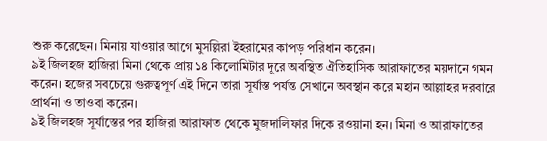শুরু করেছেন। মিনায় যাওয়ার আগে মুসল্লিরা ইহরামের কাপড় পরিধান করেন।
৯ই জিলহজ হাজিরা মিনা থেকে প্রায় ১৪ কিলোমিটার দূরে অবস্থিত ঐতিহাসিক আরাফাতের ময়দানে গমন করেন। হজের সবচেয়ে গুরুত্বপূর্ণ এই দিনে তারা সূর্যাস্ত পর্যন্ত সেখানে অবস্থান করে মহান আল্লাহর দরবারে প্রার্থনা ও তাওবা করেন।
৯ই জিলহজ সূর্যাস্তের পর হাজিরা আরাফাত থেকে মুজদালিফার দিকে রওয়ানা হন। মিনা ও আরাফাতের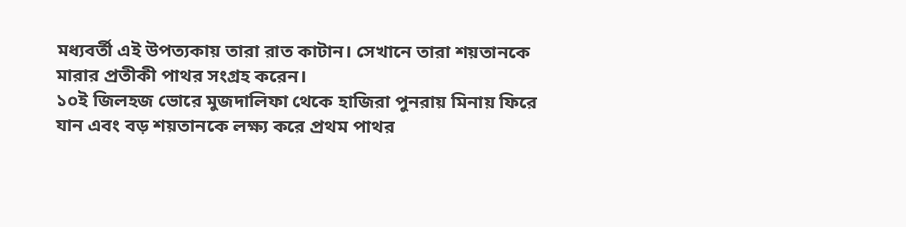মধ্যবর্তী এই উপত্যকায় তারা রাত কাটান। সেখানে তারা শয়তানকে মারার প্রতীকী পাথর সংগ্রহ করেন।
১০ই জিলহজ ভোরে মুজদালিফা থেকে হাজিরা পুনরায় মিনায় ফিরে যান এবং বড় শয়তানকে লক্ষ্য করে প্রথম পাথর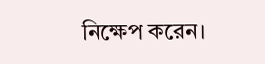নিক্ষেপ করেন।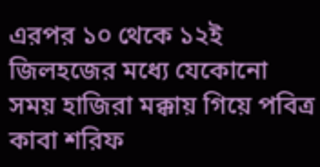এরপর ১০ থেকে ১২ই জিলহজের মধ্যে যেকোনো সময় হাজিরা মক্কায় গিয়ে পবিত্র কাবা শরিফ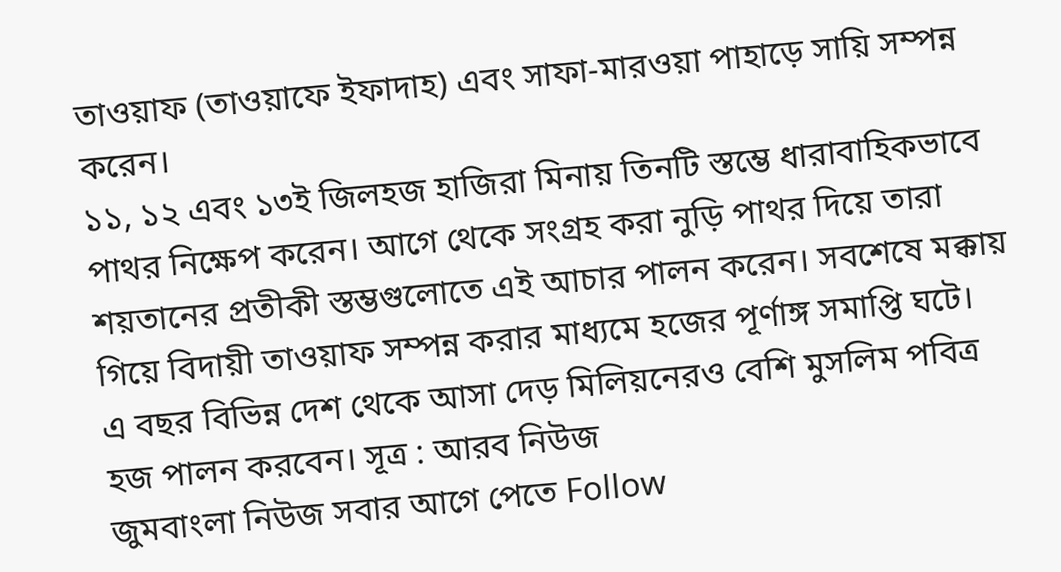তাওয়াফ (তাওয়াফে ইফাদাহ) এবং সাফা-মারওয়া পাহাড়ে সায়ি সম্পন্ন করেন।
১১, ১২ এবং ১৩ই জিলহজ হাজিরা মিনায় তিনটি স্তম্ভে ধারাবাহিকভাবে পাথর নিক্ষেপ করেন। আগে থেকে সংগ্রহ করা নুড়ি পাথর দিয়ে তারা শয়তানের প্রতীকী স্তম্ভগুলোতে এই আচার পালন করেন। সবশেষে মক্কায় গিয়ে বিদায়ী তাওয়াফ সম্পন্ন করার মাধ্যমে হজের পূর্ণাঙ্গ সমাপ্তি ঘটে।
এ বছর বিভিন্ন দেশ থেকে আসা দেড় মিলিয়নেরও বেশি মুসলিম পবিত্র হজ পালন করবেন। সূত্র : আরব নিউজ
জুমবাংলা নিউজ সবার আগে পেতে Follow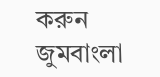করুন জুমবাংলা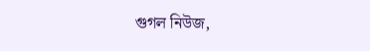গুগল নিউজ,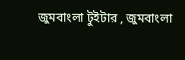জুমবাংলা টুইটার , জুমবাংলা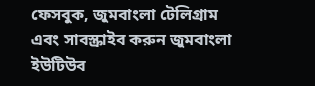ফেসবুক, জুমবাংলা টেলিগ্রাম এবং সাবস্ক্রাইব করুন জুমবাংলা ইউটিউব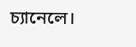চ্যানেলে।